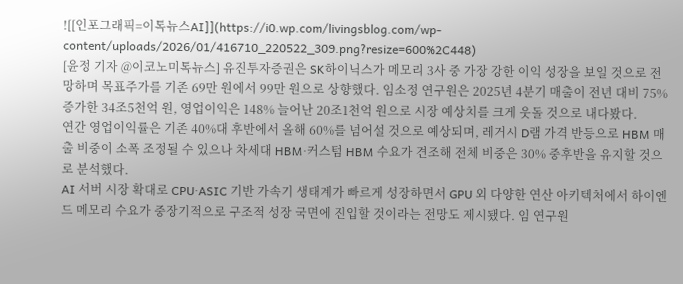![[인포그래픽=이톡뉴스AI]](https://i0.wp.com/livingsblog.com/wp-content/uploads/2026/01/416710_220522_309.png?resize=600%2C448)
[윤정 기자 @이코노미톡뉴스] 유진투자증권은 SK하이닉스가 메모리 3사 중 가장 강한 이익 성장을 보일 것으로 전망하며 목표주가를 기존 69만 원에서 99만 원으로 상향했다. 임소정 연구원은 2025년 4분기 매출이 전년 대비 75% 증가한 34조5천억 원, 영업이익은 148% 늘어난 20조1천억 원으로 시장 예상치를 크게 웃돌 것으로 내다봤다.
연간 영업이익률은 기존 40%대 후반에서 올해 60%를 넘어설 것으로 예상되며, 레거시 D램 가격 반등으로 HBM 매출 비중이 소폭 조정될 수 있으나 차세대 HBM·커스텀 HBM 수요가 견조해 전체 비중은 30% 중후반을 유지할 것으로 분석했다.
AI 서버 시장 확대로 CPU·ASIC 기반 가속기 생태계가 빠르게 성장하면서 GPU 외 다양한 연산 아키텍처에서 하이엔드 메모리 수요가 중장기적으로 구조적 성장 국면에 진입할 것이라는 전망도 제시됐다. 임 연구원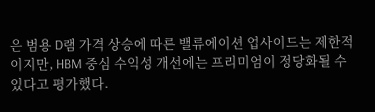은 범용 D램 가격 상승에 따른 밸류에이션 업사이드는 제한적이지만, HBM 중심 수익성 개선에는 프리미엄이 정당화될 수 있다고 평가했다.